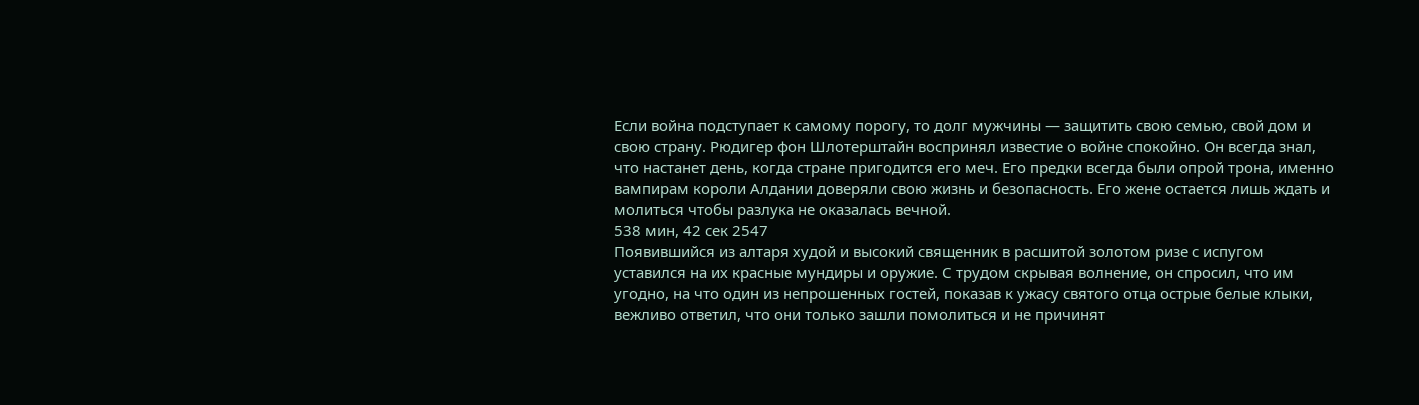Если война подступает к самому порогу, то долг мужчины — защитить свою семью, свой дом и свою страну. Рюдигер фон Шлотерштайн воспринял известие о войне спокойно. Он всегда знал, что настанет день, когда стране пригодится его меч. Его предки всегда были опрой трона, именно вампирам короли Алдании доверяли свою жизнь и безопасность. Его жене остается лишь ждать и молиться чтобы разлука не оказалась вечной.
538 мин, 42 сек 2547
Появившийся из алтаря худой и высокий священник в расшитой золотом ризе с испугом уставился на их красные мундиры и оружие. С трудом скрывая волнение, он спросил, что им угодно, на что один из непрошенных гостей, показав к ужасу святого отца острые белые клыки, вежливо ответил, что они только зашли помолиться и не причинят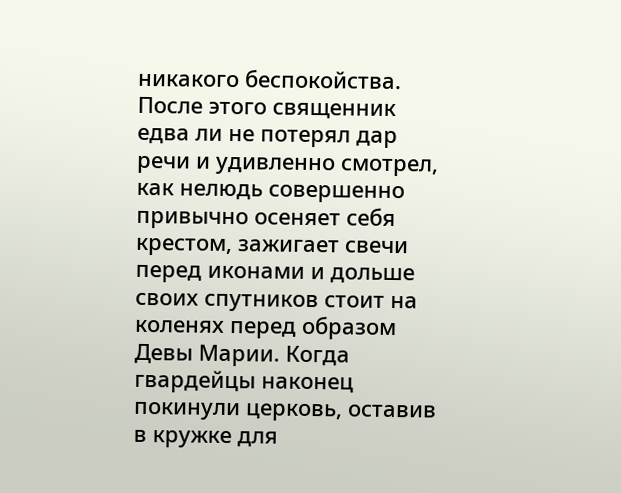никакого беспокойства. После этого священник едва ли не потерял дар речи и удивленно смотрел, как нелюдь совершенно привычно осеняет себя крестом, зажигает свечи перед иконами и дольше своих спутников стоит на коленях перед образом Девы Марии. Когда гвардейцы наконец покинули церковь, оставив в кружке для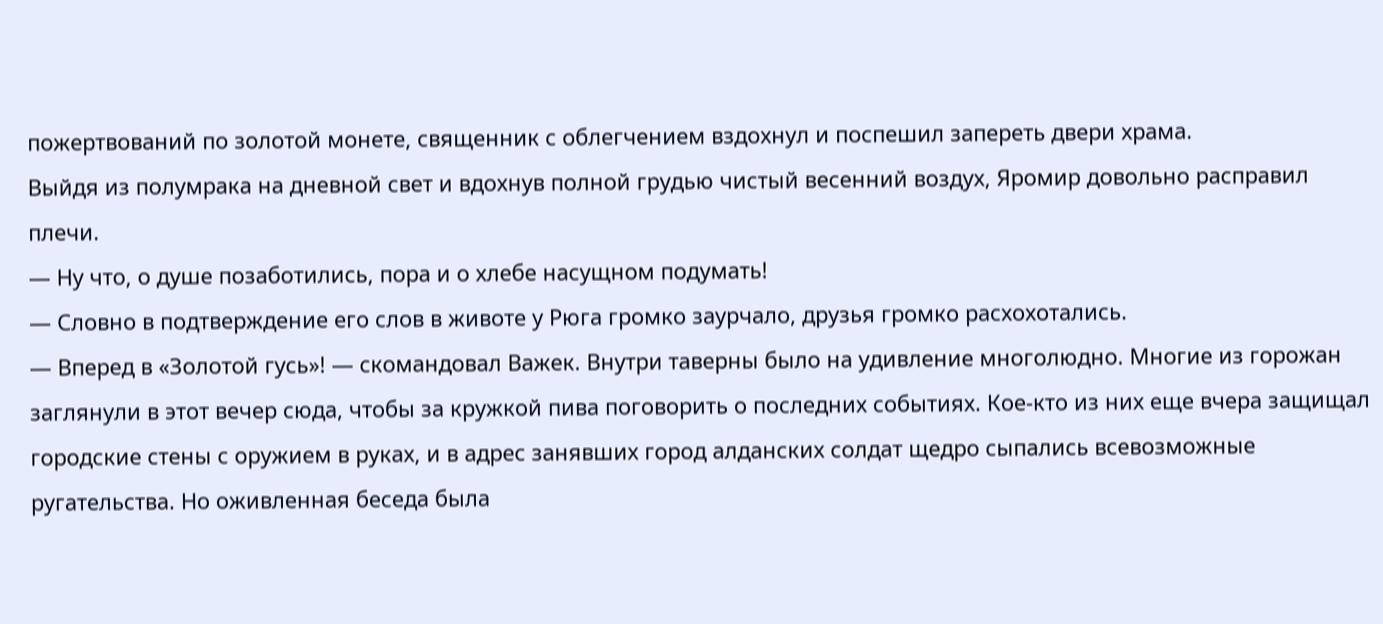пожертвований по золотой монете, священник с облегчением вздохнул и поспешил запереть двери храма.
Выйдя из полумрака на дневной свет и вдохнув полной грудью чистый весенний воздух, Яромир довольно расправил плечи.
— Ну что, о душе позаботились, пора и о хлебе насущном подумать!
— Словно в подтверждение его слов в животе у Рюга громко заурчало, друзья громко расхохотались.
— Вперед в «Золотой гусь»! — скомандовал Важек. Внутри таверны было на удивление многолюдно. Многие из горожан заглянули в этот вечер сюда, чтобы за кружкой пива поговорить о последних событиях. Кое-кто из них еще вчера защищал городские стены с оружием в руках, и в адрес занявших город алданских солдат щедро сыпались всевозможные ругательства. Но оживленная беседа была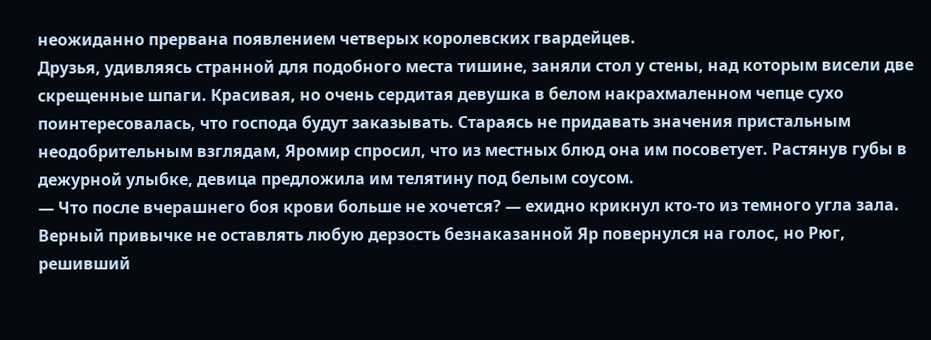неожиданно прервана появлением четверых королевских гвардейцев.
Друзья, удивляясь странной для подобного места тишине, заняли стол у стены, над которым висели две скрещенные шпаги. Красивая, но очень сердитая девушка в белом накрахмаленном чепце сухо поинтересовалась, что господа будут заказывать. Стараясь не придавать значения пристальным неодобрительным взглядам, Яромир спросил, что из местных блюд она им посоветует. Растянув губы в дежурной улыбке, девица предложила им телятину под белым соусом.
— Что после вчерашнего боя крови больше не хочется? — ехидно крикнул кто-то из темного угла зала. Верный привычке не оставлять любую дерзость безнаказанной Яр повернулся на голос, но Рюг, решивший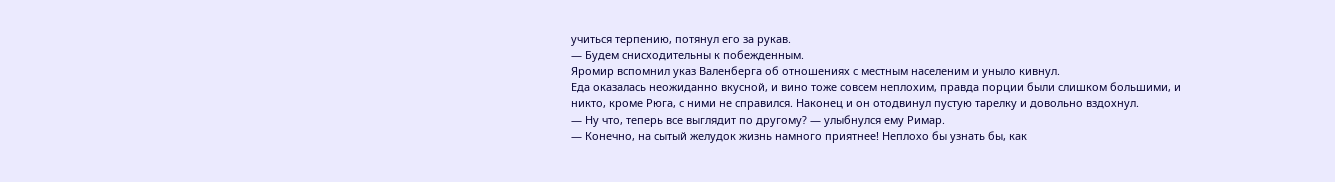учиться терпению, потянул его за рукав.
— Будем снисходительны к побежденным.
Яромир вспомнил указ Валенберга об отношениях с местным населеним и уныло кивнул.
Еда оказалась неожиданно вкусной, и вино тоже совсем неплохим, правда порции были слишком большими, и никто, кроме Рюга, с ними не справился. Наконец и он отодвинул пустую тарелку и довольно вздохнул.
— Ну что, теперь все выглядит по другому? — улыбнулся ему Римар.
— Конечно, на сытый желудок жизнь намного приятнее! Неплохо бы узнать бы, как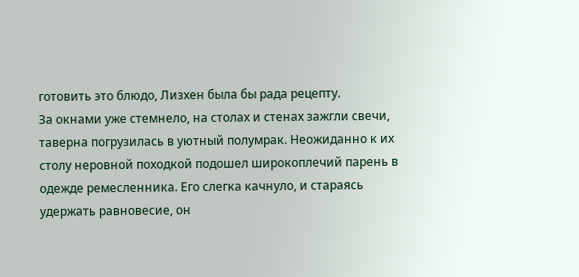готовить это блюдо, Лизхен была бы рада рецепту.
За окнами уже стемнело, на столах и стенах зажгли свечи, таверна погрузилась в уютный полумрак. Неожиданно к их столу неровной походкой подошел широкоплечий парень в одежде ремесленника. Его слегка качнуло, и стараясь удержать равновесие, он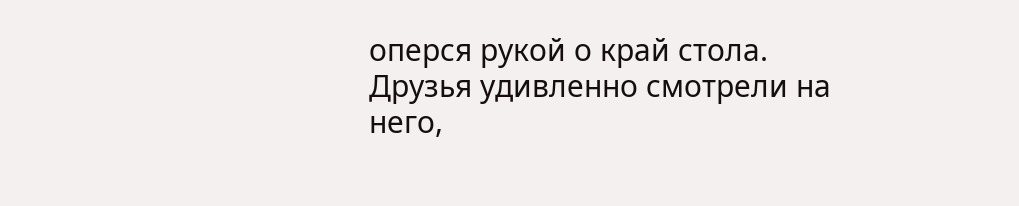оперся рукой о край стола. Друзья удивленно смотрели на него,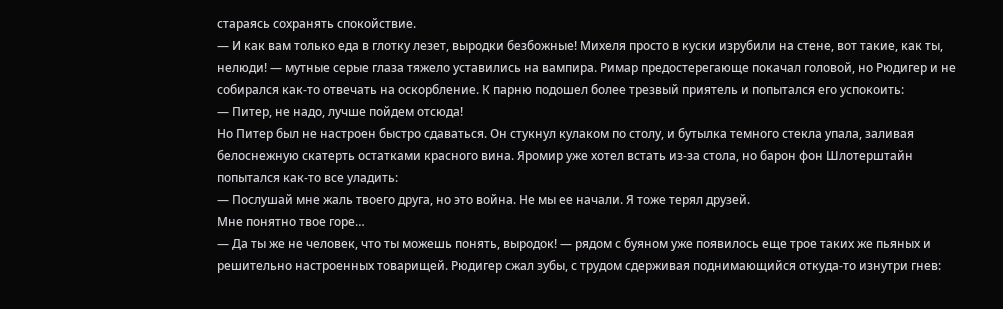стараясь сохранять спокойствие.
— И как вам только еда в глотку лезет, выродки безбожные! Михеля просто в куски изрубили на стене, вот такие, как ты, нелюди! — мутные серые глаза тяжело уставились на вампира. Римар предостерегающе покачал головой, но Рюдигер и не собирался как-то отвечать на оскорбление. К парню подошел более трезвый приятель и попытался его успокоить:
— Питер, не надо, лучше пойдем отсюда!
Но Питер был не настроен быстро сдаваться. Он стукнул кулаком по столу, и бутылка темного стекла упала, заливая белоснежную скатерть остатками красного вина. Яромир уже хотел встать из-за стола, но барон фон Шлотерштайн попытался как-то все уладить:
— Послушай мне жаль твоего друга, но это война. Не мы ее начали. Я тоже терял друзей.
Мне понятно твое горе…
— Да ты же не человек, что ты можешь понять, выродок! — рядом с буяном уже появилось еще трое таких же пьяных и решительно настроенных товарищей. Рюдигер сжал зубы, с трудом сдерживая поднимающийся откуда-то изнутри гнев: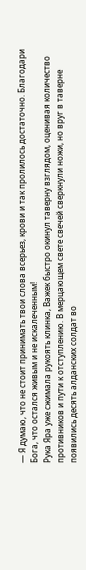— Я думаю, что не стоит принимать твои слова всерьез, крови и так пролилось достаточно. Благодари Бога, что остался живым и не искалеченным!
Рука Яра уже сжимала рукоять клинка, Важек быстро окинул таверну взглядом, оценивая количество противников и пути к отступлению. В мерцающем свете свечей сверкнули ножи, но вруг в таверне появились десять алданских солдат во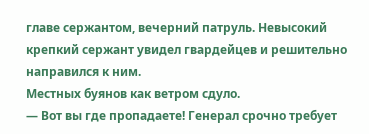главе сержантом, вечерний патруль. Невысокий крепкий сержант увидел гвардейцев и решительно направился к ним.
Местных буянов как ветром сдуло.
— Вот вы где пропадаете! Генерал срочно требует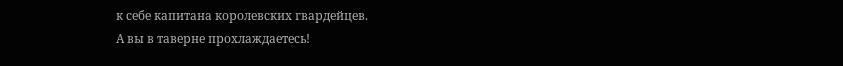к себе капитана королевских гвардейцев.
А вы в таверне прохлаждаетесь!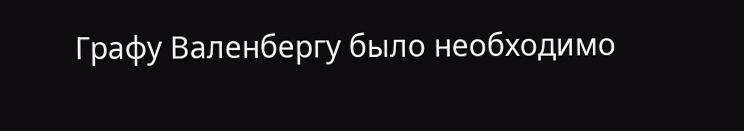Графу Валенбергу было необходимо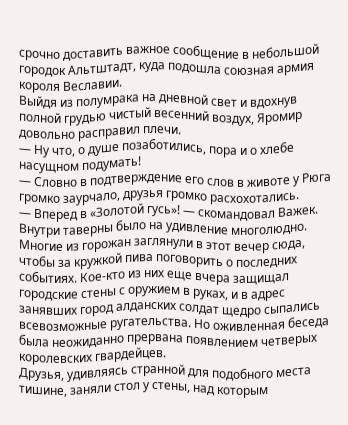срочно доставить важное сообщение в небольшой городок Альтштадт, куда подошла союзная армия короля Веславии.
Выйдя из полумрака на дневной свет и вдохнув полной грудью чистый весенний воздух, Яромир довольно расправил плечи.
— Ну что, о душе позаботились, пора и о хлебе насущном подумать!
— Словно в подтверждение его слов в животе у Рюга громко заурчало, друзья громко расхохотались.
— Вперед в «Золотой гусь»! — скомандовал Важек. Внутри таверны было на удивление многолюдно. Многие из горожан заглянули в этот вечер сюда, чтобы за кружкой пива поговорить о последних событиях. Кое-кто из них еще вчера защищал городские стены с оружием в руках, и в адрес занявших город алданских солдат щедро сыпались всевозможные ругательства. Но оживленная беседа была неожиданно прервана появлением четверых королевских гвардейцев.
Друзья, удивляясь странной для подобного места тишине, заняли стол у стены, над которым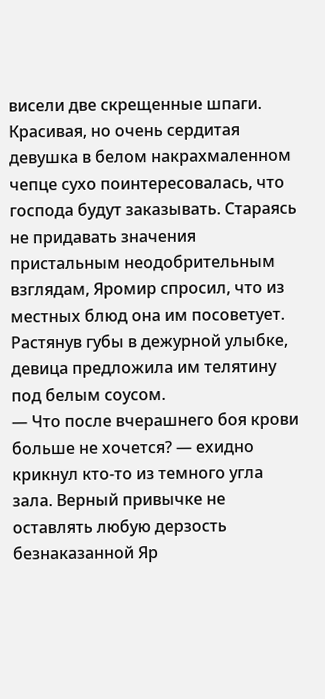висели две скрещенные шпаги. Красивая, но очень сердитая девушка в белом накрахмаленном чепце сухо поинтересовалась, что господа будут заказывать. Стараясь не придавать значения пристальным неодобрительным взглядам, Яромир спросил, что из местных блюд она им посоветует. Растянув губы в дежурной улыбке, девица предложила им телятину под белым соусом.
— Что после вчерашнего боя крови больше не хочется? — ехидно крикнул кто-то из темного угла зала. Верный привычке не оставлять любую дерзость безнаказанной Яр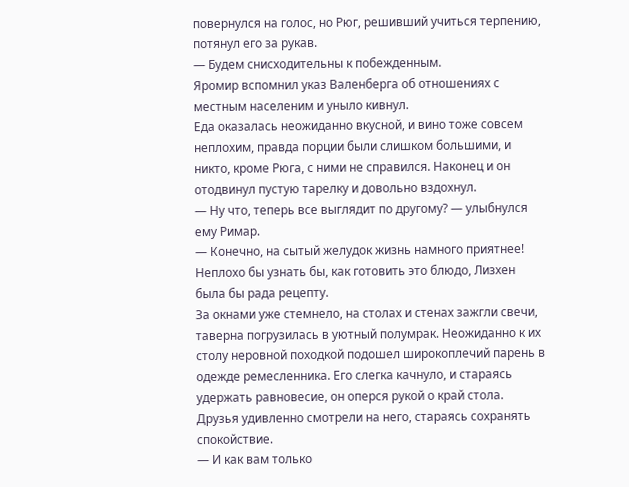повернулся на голос, но Рюг, решивший учиться терпению, потянул его за рукав.
— Будем снисходительны к побежденным.
Яромир вспомнил указ Валенберга об отношениях с местным населеним и уныло кивнул.
Еда оказалась неожиданно вкусной, и вино тоже совсем неплохим, правда порции были слишком большими, и никто, кроме Рюга, с ними не справился. Наконец и он отодвинул пустую тарелку и довольно вздохнул.
— Ну что, теперь все выглядит по другому? — улыбнулся ему Римар.
— Конечно, на сытый желудок жизнь намного приятнее! Неплохо бы узнать бы, как готовить это блюдо, Лизхен была бы рада рецепту.
За окнами уже стемнело, на столах и стенах зажгли свечи, таверна погрузилась в уютный полумрак. Неожиданно к их столу неровной походкой подошел широкоплечий парень в одежде ремесленника. Его слегка качнуло, и стараясь удержать равновесие, он оперся рукой о край стола. Друзья удивленно смотрели на него, стараясь сохранять спокойствие.
— И как вам только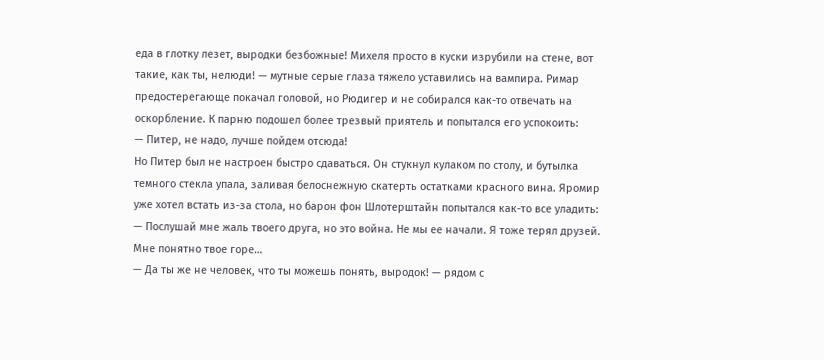еда в глотку лезет, выродки безбожные! Михеля просто в куски изрубили на стене, вот такие, как ты, нелюди! — мутные серые глаза тяжело уставились на вампира. Римар предостерегающе покачал головой, но Рюдигер и не собирался как-то отвечать на оскорбление. К парню подошел более трезвый приятель и попытался его успокоить:
— Питер, не надо, лучше пойдем отсюда!
Но Питер был не настроен быстро сдаваться. Он стукнул кулаком по столу, и бутылка темного стекла упала, заливая белоснежную скатерть остатками красного вина. Яромир уже хотел встать из-за стола, но барон фон Шлотерштайн попытался как-то все уладить:
— Послушай мне жаль твоего друга, но это война. Не мы ее начали. Я тоже терял друзей.
Мне понятно твое горе…
— Да ты же не человек, что ты можешь понять, выродок! — рядом с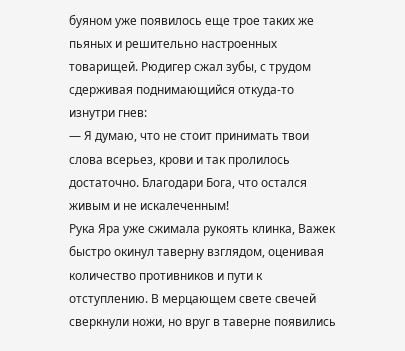буяном уже появилось еще трое таких же пьяных и решительно настроенных товарищей. Рюдигер сжал зубы, с трудом сдерживая поднимающийся откуда-то изнутри гнев:
— Я думаю, что не стоит принимать твои слова всерьез, крови и так пролилось достаточно. Благодари Бога, что остался живым и не искалеченным!
Рука Яра уже сжимала рукоять клинка, Важек быстро окинул таверну взглядом, оценивая количество противников и пути к отступлению. В мерцающем свете свечей сверкнули ножи, но вруг в таверне появились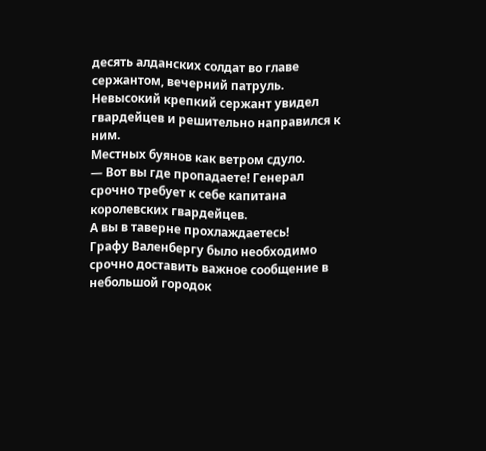десять алданских солдат во главе сержантом, вечерний патруль. Невысокий крепкий сержант увидел гвардейцев и решительно направился к ним.
Местных буянов как ветром сдуло.
— Вот вы где пропадаете! Генерал срочно требует к себе капитана королевских гвардейцев.
А вы в таверне прохлаждаетесь!
Графу Валенбергу было необходимо срочно доставить важное сообщение в небольшой городок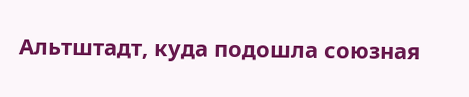Альтштадт, куда подошла союзная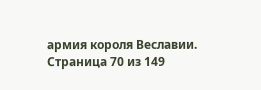армия короля Веславии.
Страница 70 из 149